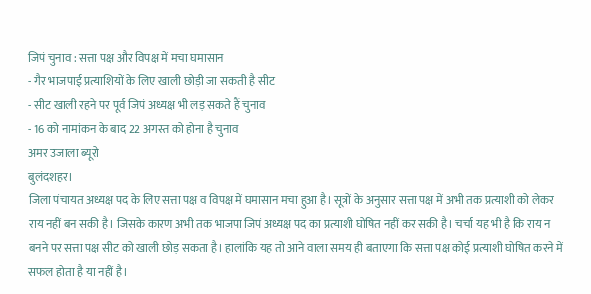जिपं चुनाव : सत्ता पक्ष और विपक्ष में मचा घमासान
- गैर भाजपाई प्रत्याशियों के लिए खाली छोड़ी जा सकती है सीट
- सीट खाली रहने पर पूर्व जिपं अध्यक्ष भी लड़ सकते हैं चुनाव
- 16 को नामांकन के बाद 22 अगस्त को होना है चुनाव
अमर उजाला ब्यूरो
बुलंदशहर।
जिला पंचायत अध्यक्ष पद के लिए सत्ता पक्ष व विपक्ष में घमासान मचा हुआ है। सूत्रों के अनुसार सत्ता पक्ष में अभी तक प्रत्याशी को लेकर राय नहीं बन सकी है। जिसके कारण अभी तक भाजपा जिपं अध्यक्ष पद का प्रत्याशी घोषित नहीं कर सकी है। चर्चा यह भी है कि राय न बनने पर सत्ता पक्ष सीट को खाली छोड़ सकता है। हालांकि यह तो आने वाला समय ही बताएगा कि सत्ता पक्ष कोई प्रत्याशी घोषित करने में सफल होता है या नहीं है।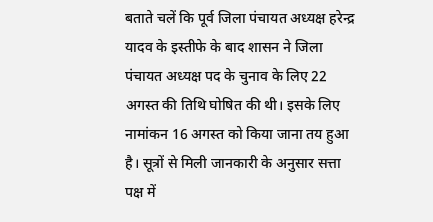बताते चलें कि पूर्व जिला पंचायत अध्यक्ष हरेन्द्र यादव के इस्तीफे के बाद शासन ने जिला पंचायत अध्यक्ष पद के चुनाव के लिए 22 अगस्त की तिथि घोषित की थी। इसके लिए नामांकन 16 अगस्त को किया जाना तय हुआ है। सूत्रों से मिली जानकारी के अनुसार सत्ता पक्ष में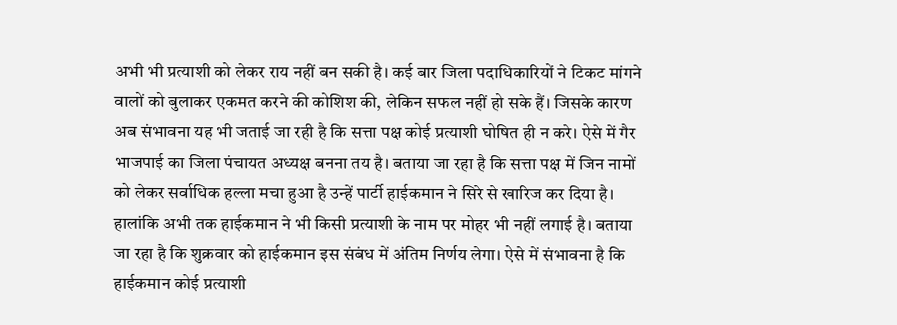अभी भी प्रत्याशी को लेकर राय नहीं बन सकी है। कई बार जिला पदाधिकारियों ने टिकट मांगने वालों को बुलाकर एकमत करने की कोशिश की, लेकिन सफल नहीं हो सके हैं। जिसके कारण अब संभावना यह भी जताई जा रही है कि सत्ता पक्ष कोई प्रत्याशी घोषित ही न करे। ऐसे में गैर भाजपाई का जिला पंचायत अध्यक्ष बनना तय है। बताया जा रहा है कि सत्ता पक्ष में जिन नामों को लेकर सर्वाधिक हल्ला मचा हुआ है उन्हें पार्टी हाईकमान ने सिरे से खारिज कर दिया है। हालांकि अभी तक हाईकमान ने भी किसी प्रत्याशी के नाम पर मोहर भी नहीं लगाई है। बताया जा रहा है कि शुक्रवार को हाईकमान इस संबंध में अंतिम निर्णय लेगा। ऐसे में संभावना है कि हाईकमान कोई प्रत्याशी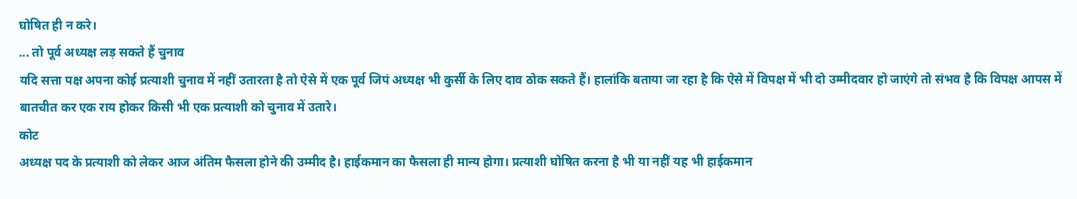घोषित ही न करे।
... तो पूर्व अध्यक्ष लड़ सकते हैं चुनाव
यदि सत्ता पक्ष अपना कोई प्रत्याशी चुनाव में नहीं उतारता है तो ऐसे में एक पूर्व जिपं अध्यक्ष भी कुर्सी के लिए दाव ठोक सकते हैं। हालांकि बताया जा रहा है कि ऐसे में विपक्ष में भी दो उम्मीदवार हो जाएंगे तो संभव है कि विपक्ष आपस में बातचीत कर एक राय होकर किसी भी एक प्रत्याशी को चुनाव में उतारे।
कोट
अध्यक्ष पद के प्रत्याशी को लेकर आज अंतिम फैसला होने की उम्मीद है। हाईकमान का फैसला ही मान्य होगा। प्रत्याशी घोषित करना है भी या नहीं यह भी हाईकमान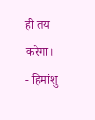ही तय करेगा।
- हिमांशु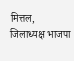मित्तल, जिलाध्यक्ष भाजपा